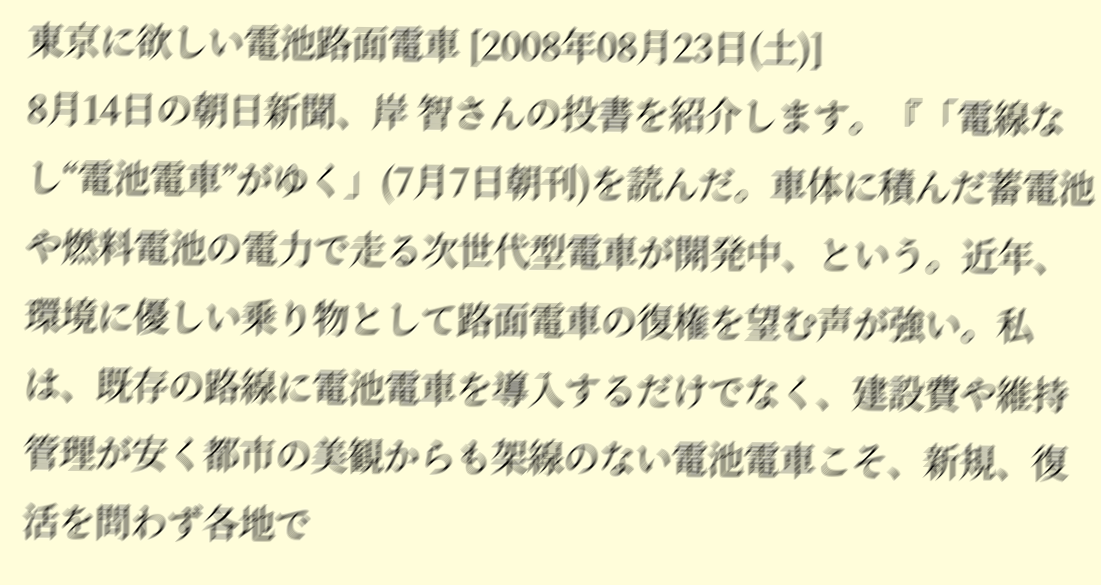東京に欲しい電池路面電車 [2008年08月23日(土)]
8月14日の朝日新聞、岸 智さんの投書を紹介します。『「電線なし“電池電車”がゆく」(7月7日朝刊)を読んだ。車体に積んだ蓄電池や燃料電池の電力で走る次世代型電車が開発中、という。近年、環境に優しい乗り物として路面電車の復権を望む声が強い。私は、既存の路線に電池電車を導入するだけでなく、建設費や維持管理が安く都市の美観からも架線のない電池電車こそ、新規、復活を問わず各地で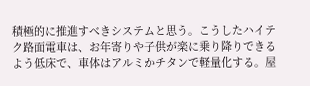積極的に推進すべきシステムと思う。こうしたハイテク路面電車は、お年寄りや子供が楽に乗り降りできるよう低床で、車体はアルミかチタンで軽量化する。屋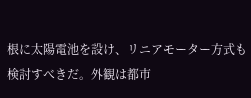根に太陽電池を設け、リニアモーター方式も検討すべきだ。外観は都市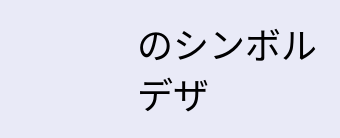のシンボルデザ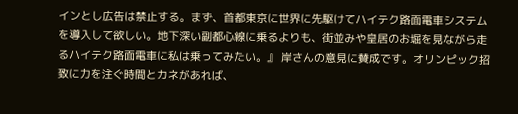インとし広告は禁止する。まず、首都東京に世界に先駆けてハイテク路面電車システムを導入して欲しい。地下深い副都心線に乗るよりも、街並みや皇居のお堀を見ながら走るハイテク路面電車に私は乗ってみたい。』 岸さんの意見に賛成です。オリンピック招致に力を注ぐ時間とカネがあれば、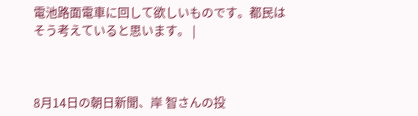電池路面電車に回して欲しいものです。都民はそう考えていると思います。 |



8月14日の朝日新聞、岸 智さんの投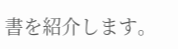書を紹介します。